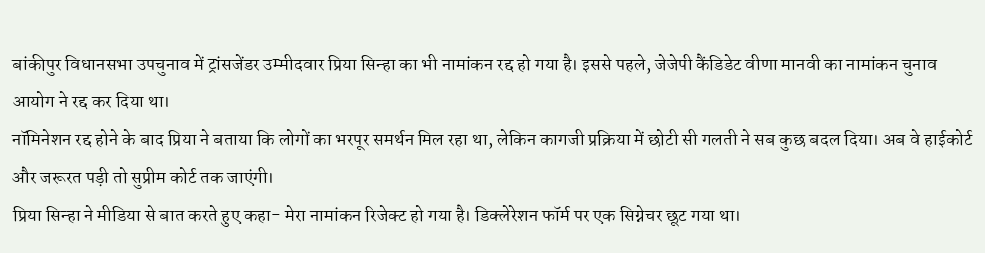बांकीपुर विधानसभा उपचुनाव में ट्रांसजेंडर उम्मीदवार प्रिया सिन्हा का भी नामांकन रद्द हो गया है। इससे पहले, जेजेपी कैंडिडेट वीणा मानवी का नामांकन चुनाव आयोग ने रद्द कर दिया था।
नॉमिनेशन रद्द होने के बाद प्रिया ने बताया कि लोगों का भरपूर समर्थन मिल रहा था, लेकिन कागजी प्रक्रिया में छोटी सी गलती ने सब कुछ बदल दिया। अब वे हाईकोर्ट और जरूरत पड़ी तो सुप्रीम कोर्ट तक जाएंगी।
प्रिया सिन्हा ने मीडिया से बात करते हुए कहा- मेरा नामांकन रिजेक्ट हो गया है। डिक्लेरेशन फॉर्म पर एक सिग्नेचर छूट गया था।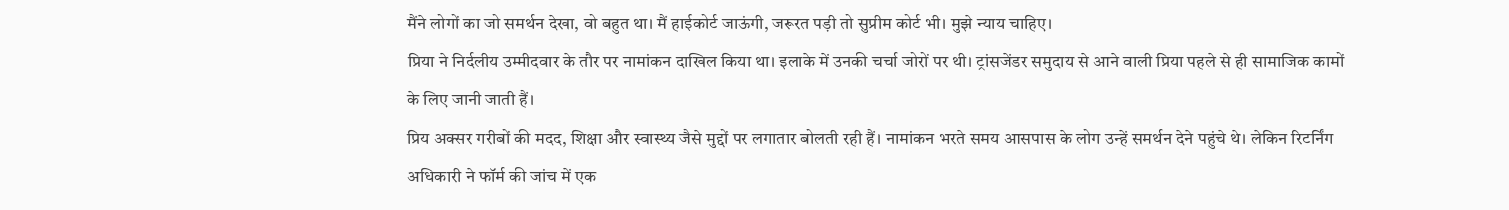मैंने लोगों का जो समर्थन देखा, वो बहुत था। मैं हाईकोर्ट जाऊंगी, जरूरत पड़ी तो सुप्रीम कोर्ट भी। मुझे न्याय चाहिए।
प्रिया ने निर्दलीय उम्मीदवार के तौर पर नामांकन दाखिल किया था। इलाके में उनकी चर्चा जोरों पर थी। ट्रांसजेंडर समुदाय से आने वाली प्रिया पहले से ही सामाजिक कामों के लिए जानी जाती हैं।
प्रिय अक्सर गरीबों की मदद, शिक्षा और स्वास्थ्य जैसे मुद्दों पर लगातार बोलती रही हैं। नामांकन भरते समय आसपास के लोग उन्हें समर्थन देने पहुंचे थे। लेकिन रिटर्निंग अधिकारी ने फॉर्म की जांच में एक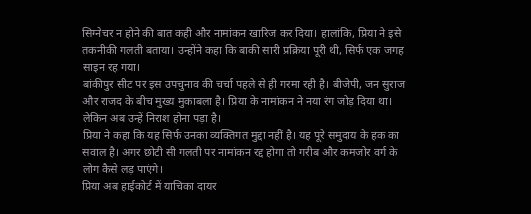सिग्नेचर न होने की बात कही और नामांकन खारिज कर दिया। हालांकि, प्रिया ने इसे तकनीकी गलती बताया। उन्होंने कहा कि बाकी सारी प्रक्रिया पूरी थी, सिर्फ एक जगह साइन रह गया।
बांकीपुर सीट पर इस उपचुनाव की चर्चा पहले से ही गरमा रही है। बीजेपी, जन सुराज और राजद के बीच मुख्य मुकाबला है। प्रिया के नामांकन ने नया रंग जोड़ दिया था। लेकिन अब उन्हें निराश होना पड़ा है।
प्रिया ने कहा कि यह सिर्फ उनका व्यक्तिगत मुद्दा नहीं है। यह पूरे समुदाय के हक का सवाल है। अगर छोटी सी गलती पर नामांकन रद्द होगा तो गरीब और कमजोर वर्ग के लोग कैसे लड़ पाएंगे।
प्रिया अब हाईकोर्ट में याचिका दायर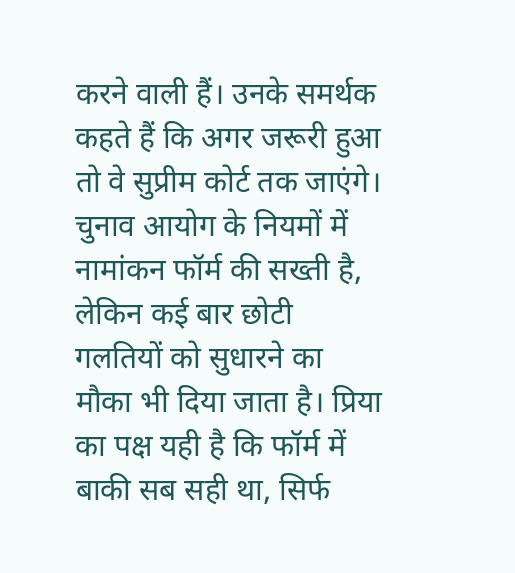करने वाली हैं। उनके समर्थक कहते हैं कि अगर जरूरी हुआ तो वे सुप्रीम कोर्ट तक जाएंगे।
चुनाव आयोग के नियमों में नामांकन फॉर्म की सख्ती है, लेकिन कई बार छोटी गलतियों को सुधारने का मौका भी दिया जाता है। प्रिया का पक्ष यही है कि फॉर्म में बाकी सब सही था, सिर्फ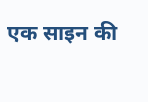एक साइन की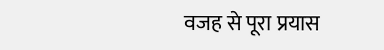वजह से पूरा प्रयास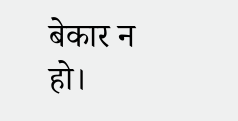बेकार न हो।